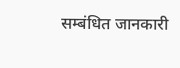सम्बंधित जानकारी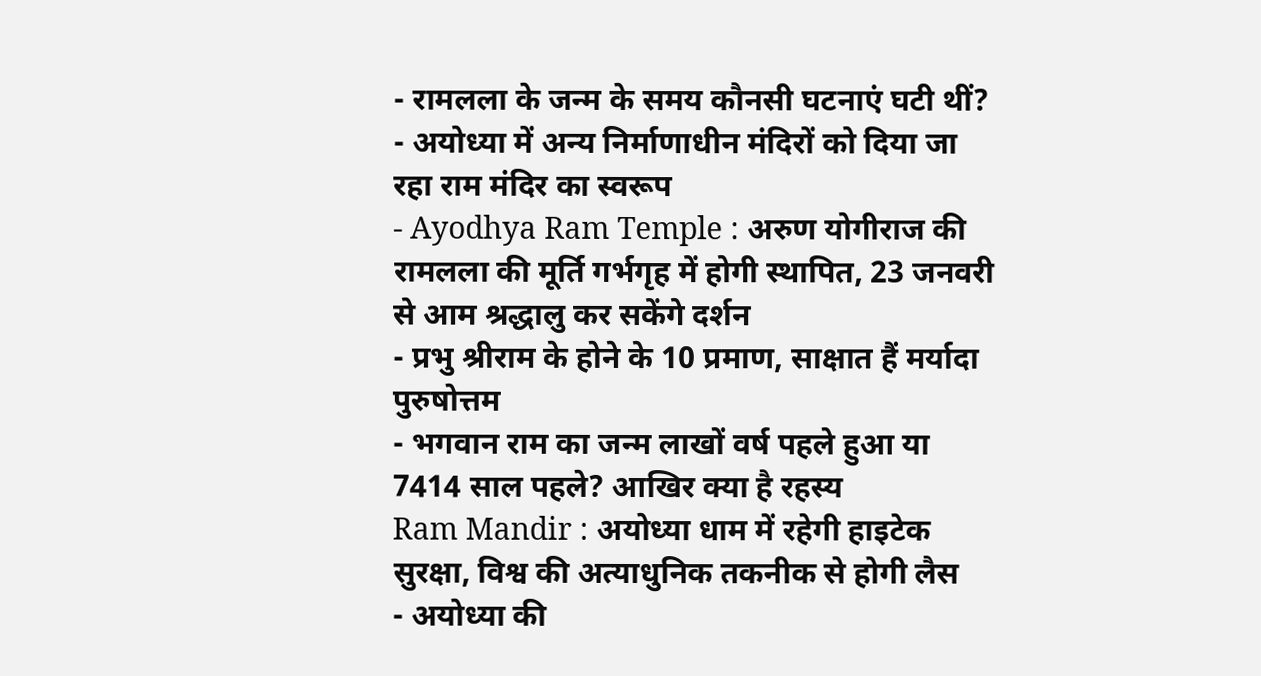- रामलला के जन्म के समय कौनसी घटनाएं घटी थीं?
- अयोध्या में अन्य निर्माणाधीन मंदिरों को दिया जा रहा राम मंदिर का स्वरूप
- Ayodhya Ram Temple : अरुण योगीराज की रामलला की मूर्ति गर्भगृह में होगी स्थापित, 23 जनवरी से आम श्रद्धालु कर सकेंगे दर्शन
- प्रभु श्रीराम के होने के 10 प्रमाण, साक्षात हैं मर्यादा पुरुषोत्तम
- भगवान राम का जन्म लाखों वर्ष पहले हुआ या 7414 साल पहले? आखिर क्या है रहस्य
Ram Mandir : अयोध्या धाम में रहेगी हाइटेक सुरक्षा, विश्व की अत्याधुनिक तकनीक से होगी लैस
- अयोध्या की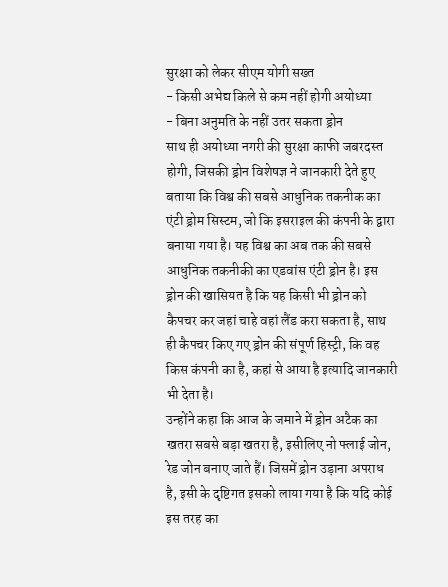सुरक्षा को लेकर सीएम योगी सख्त
- किसी अभेद्य किले से कम नहीं होगी अयोध्या
- बिना अनुमति के नहीं उतर सकता ड्रोन
साथ ही अयोध्या नगरी की सुरक्षा काफी जबरदस्त होगी, जिसकी ड्रोन विशेषज्ञ ने जानकारी देते हुए बताया कि विश्व की सबसे आधुनिक तकनीक का एंटी ड्रोम सिस्टम, जो कि इसराइल की कंपनी के द्वारा बनाया गया है। यह विश्व का अब तक की सबसे आधुनिक तकनीकी का एडवांस एंटी ड्रोन है। इस ड्रोन की खासियत है कि यह किसी भी ड्रोन को कैपचर कर जहां चाहे वहां लैंड करा सकता है, साथ ही कैपचर किए गए ड्रोन की संपूर्ण हिस्ट्री, कि वह किस कंपनी का है, कहां से आया है इत्यादि जानकारी भी देता है।
उन्होंने कहा कि आज के जमाने में ड्रोन अटैक का खतरा सबसे बड़ा खतरा है, इसीलिए नो फ्लाई जोन, रेड जोन बनाए जाते हैं। जिसमें ड्रोन उड़ाना अपराध है, इसी के दृष्टिगत इसको लाया गया है कि यदि कोई इस तरह का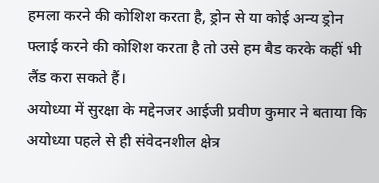हमला करने की कोशिश करता है, ड्रोन से या कोई अन्य ड्रोन फ्लाई करने की कोशिश करता है तो उसे हम बैड करके कहीं भी लैंड करा सकते हैं।
अयोध्या में सुरक्षा के मद्देनजर आईजी प्रवीण कुमार ने बताया कि अयोध्या पहले से ही संवेदनशील क्षेत्र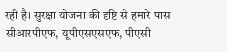रही है। सुरक्षा योजना की दृष्टि से हमारे पास सीआरपीएफ, यूपीएसएसएफ, पीएसी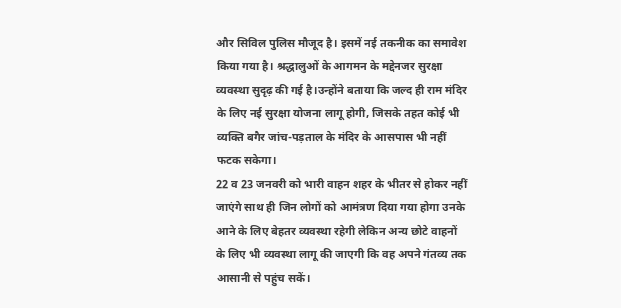और सिविल पुलिस मौजूद है। इसमें नई तकनीक का समावेश किया गया है। श्रद्धालुओं के आगमन के मद्देनजर सुरक्षा व्यवस्था सुदृढ़ की गई है।उन्होंने बताया कि जल्द ही राम मंदिर के लिए नई सुरक्षा योजना लागू होगी, जिसके तहत कोई भी व्यक्ति बगैर जांच-पड़ताल के मंदिर के आसपास भी नहीं फटक सकेगा।
22 व 23 जनवरी को भारी वाहन शहर के भीतर से होकर नहीं जाएंगे साथ ही जिन लोगों को आमंत्रण दिया गया होगा उनके आने के लिए बेहतर व्यवस्था रहेगी लेकिन अन्य छोटे वाहनों के लिए भी व्यवस्था लागू की जाएगी कि वह अपने गंतव्य तक आसानी से पहुंच सकें।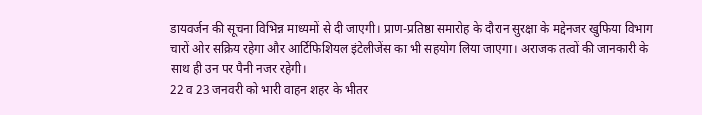डायवर्जन की सूचना विभिन्न माध्यमों से दी जाएगी। प्राण-प्रतिष्ठा समारोह के दौरान सुरक्षा के मद्देनजर खुफिया विभाग चारों ओर सक्रिय रहेगा और आर्टिफिशियल इंटेलीजेंस का भी सहयोग लिया जाएगा। अराजक तत्वों की जानकारी के साथ ही उन पर पैनी नजर रहेगी।
22 व 23 जनवरी को भारी वाहन शहर के भीतर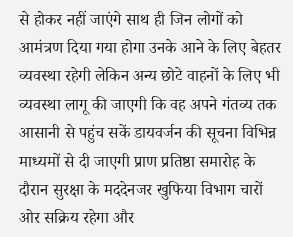से होकर नहीं जाएंगे साथ ही जिन लोगों को आमंत्रण दिया गया होगा उनके आने के लिए बेहतर व्यवस्था रहेगी लेकिन अन्य छोटे वाहनों के लिए भी व्यवस्था लागू की जाएगी कि वह अपने गंतव्य तक आसानी से पहुंच सकें डायवर्जन की सूचना विभिन्न माध्यमों से दी जाएगी प्राण प्रतिष्ठा समारोह के दौरान सुरक्षा के मददेनजर खुफिया विभाग चारों ओर सक्रिय रहेगा और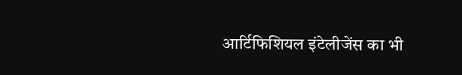आर्टिफिशियल इंटेलीजेंस का भी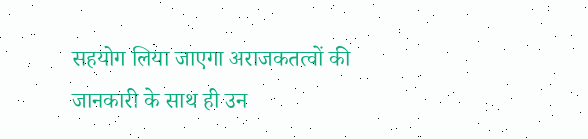सहयोग लिया जाएगा अराजकतत्वों की जानकारी के साथ ही उन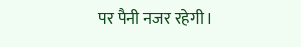पर पैनी नजर रहेगी।